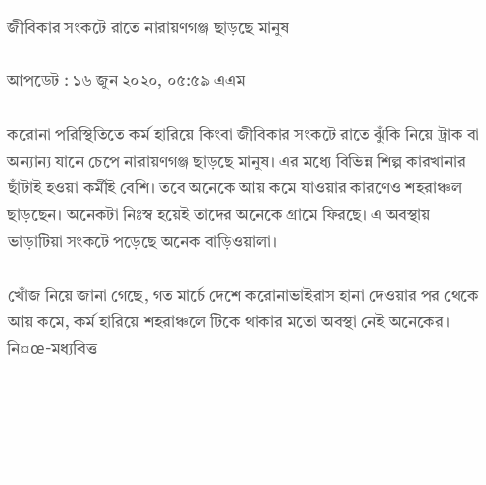জীবিকার সংকটে রাতে নারায়ণগঞ্জ ছাড়ছে মানুষ

আপডেট : ১৬ জুন ২০২০, ০৫:৫৯ এএম

করোনা পরিস্থিতিতে কর্ম হারিয়ে কিংবা জীবিকার সংকটে রাতে ঝুঁকি নিয়ে ট্রাক বা অন্যান্য যানে চেপে নারায়ণগঞ্জ ছাড়ছে মানুষ। এর মধ্যে বিভিন্ন শিল্প কারখানার ছাঁটাই হওয়া কর্মীই বেশি। তবে অনেকে আয় কমে যাওয়ার কারণেও শহরাঞ্চল ছাড়ছেন। অনেকটা নিঃস্ব হয়েই তাদের অনেকে গ্রামে ফিরছে। এ অবস্থায় ভাড়াটিয়া সংকটে পড়েছে অনেক বাড়িওয়ালা।

খোঁজ নিয়ে জানা গেছে, গত মার্চে দেশে করোনাভাইরাস হানা দেওয়ার পর থেকে আয় কমে, কর্ম হারিয়ে শহরাঞ্চলে টিকে থাকার মতো অবস্থা নেই অনেকের। নি¤œ-মধ্যবিত্ত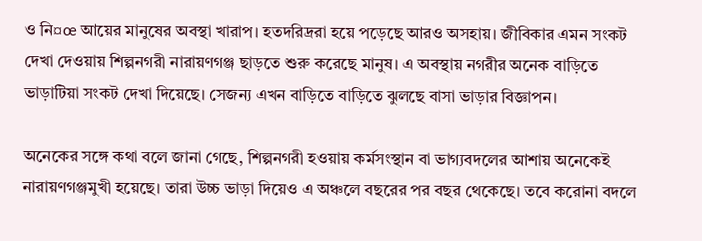ও নি¤œ আয়ের মানুষের অবস্থা খারাপ। হতদরিদ্ররা হয়ে পড়েছে আরও অসহায়। জীবিকার এমন সংকট দেখা দেওয়ায় শিল্পনগরী নারায়ণগঞ্জ ছাড়তে শুরু করেছে মানুষ। এ অবস্থায় নগরীর অনেক বাড়িতে ভাড়াটিয়া সংকট দেখা দিয়েছে। সেজন্য এখন বাড়িতে বাড়িতে ঝুলছে বাসা ভাড়ার বিজ্ঞাপন।

অনেকের সঙ্গে কথা বলে জানা গেছে, শিল্পনগরী হওয়ায় কর্মসংস্থান বা ভাগ্যবদলের আশায় অনেকেই নারায়ণগঞ্জমুখী হয়েছে। তারা উচ্চ ভাড়া দিয়েও এ অঞ্চলে বছরের পর বছর থেকেছে। তবে করোনা বদলে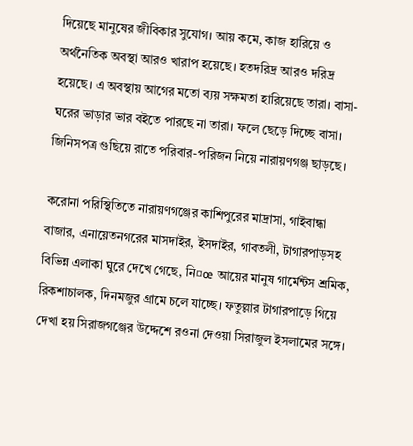দিয়েছে মানুষের জীবিকার সুযোগ। আয় কমে, কাজ হারিয়ে ও অর্থনৈতিক অবস্থা আরও খারাপ হয়েছে। হতদরিদ্র আরও দরিদ্র হয়েছে। এ অবস্থায় আগের মতো ব্যয় সক্ষমতা হারিয়েছে তারা। বাসা-ঘরের ভাড়ার ভার বইতে পারছে না তারা। ফলে ছেড়ে দিচ্ছে বাসা। জিনিসপত্র গুছিয়ে রাতে পরিবার-পরিজন নিয়ে নারায়ণগঞ্জ ছাড়ছে।

করোনা পরিস্থিতিতে নারায়ণগঞ্জের কাশিপুরের মাদ্রাসা, গাইবান্ধা বাজার, এনায়েতনগরের মাসদাইর, ইসদাইর, গাবতলী, টাগারপাড়সহ বিভিন্ন এলাকা ঘুরে দেখে গেছে, নি¤œ আয়ের মানুষ গার্মেন্টস শ্রমিক, রিকশাচালক, দিনমজুর গ্রামে চলে যাচ্ছে। ফতুল্লার টাগারপাড়ে গিয়ে দেখা হয় সিরাজগঞ্জের উদ্দেশে রওনা দেওয়া সিরাজুল ইসলামের সঙ্গে।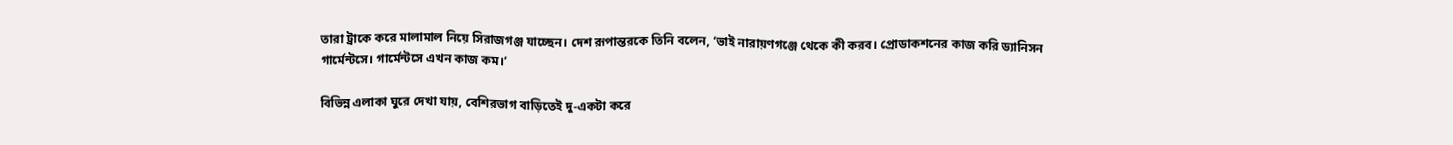তারা ট্রাকে করে মালামাল নিয়ে সিরাজগঞ্জ যাচ্ছেন। দেশ রূপান্তরকে তিনি বলেন, ‘ভাই নারায়ণগঞ্জে থেকে কী করব। প্রোডাকশনের কাজ করি ড্যানিসন গার্মেন্টসে। গার্মেন্টসে এখন কাজ কম।’

বিভিন্ন এলাকা ঘুরে দেখা যায়, বেশিরভাগ বাড়িতেই দু-একটা করে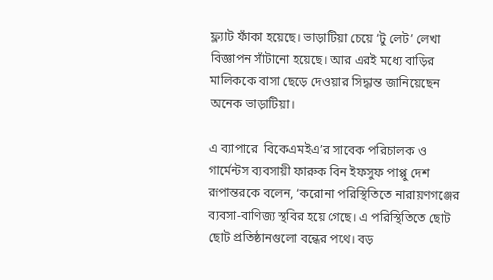ফ্ল্যাট ফাঁকা হয়েছে। ভাড়াটিয়া চেয়ে ‘টু লেট’ লেখা বিজ্ঞাপন সাঁটানো হয়েছে। আর এরই মধ্যে বাড়ির মালিককে বাসা ছেড়ে দেওয়ার সিদ্ধান্ত জানিয়েছেন অনেক ভাড়াটিয়া।

এ ব্যাপারে  বিকেএমইএ’র সাবেক পরিচালক ও গার্মেন্টস ব্যবসায়ী ফারুক বিন ইফসুফ পাপ্পু দেশ রূপান্তরকে বলেন, ‘করোনা পরিস্থিতিতে নারায়ণগঞ্জের ব্যবসা-বাণিজ্য স্থবির হয়ে গেছে। এ পরিস্থিতিতে ছোট ছোট প্রতিষ্ঠানগুলো বন্ধের পথে। বড়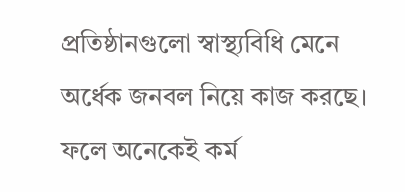প্রতিষ্ঠানগুলো স্বাস্থ্যবিধি মেনে অর্ধেক জনবল নিয়ে কাজ করছে। ফলে অনেকেই কর্ম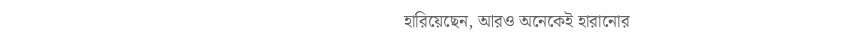হারিয়েছেন, আরও অনেকেই হারানোর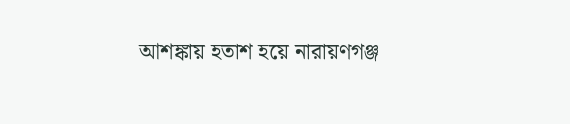আশঙ্কায় হতাশ হয়ে নারায়ণগঞ্জ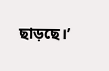ছাড়ছে।’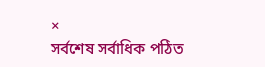×
সর্বশেষ সর্বাধিক পঠিত